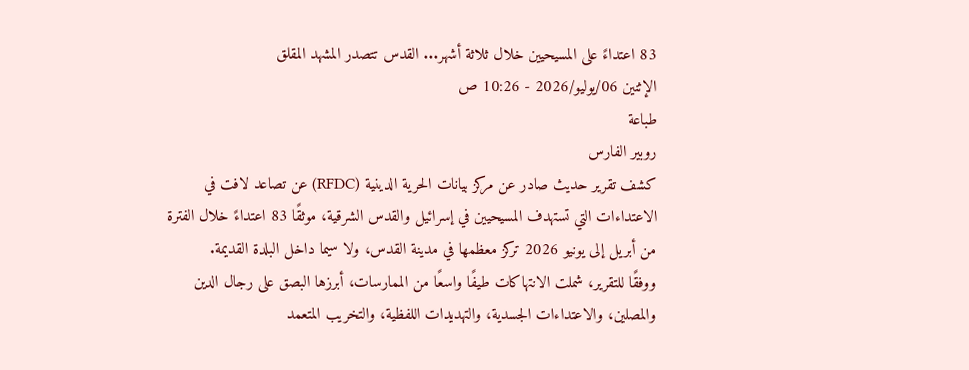83 اعتداءً على المسيحيين خلال ثلاثة أشهر... القدس تتصدر المشهد المقلق
الإثنين 06/يوليو/2026 - 10:26 ص
طباعة
روبير الفارس
كشف تقرير حديث صادر عن مركز بيانات الحرية الدينية (RFDC) عن تصاعد لافت في الاعتداءات التي تستهدف المسيحيين في إسرائيل والقدس الشرقية، موثقًا 83 اعتداءً خلال الفترة من أبريل إلى يونيو 2026 تركز معظمها في مدينة القدس، ولا سيما داخل البلدة القديمة.
ووفقًا للتقرير، شملت الانتهاكات طيفًا واسعًا من الممارسات، أبرزها البصق على رجال الدين والمصلين، والاعتداءات الجسدية، والتهديدات اللفظية، والتخريب المتعمد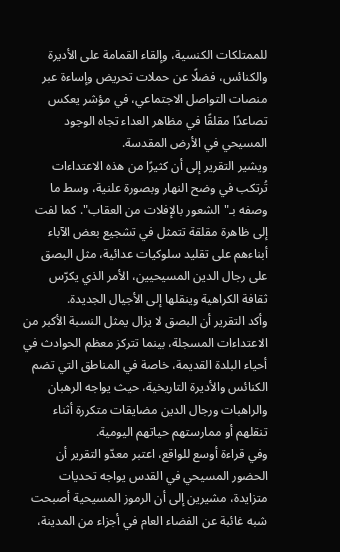للممتلكات الكنسية، وإلقاء القمامة على الأديرة والكنائس، فضلًا عن حملات تحريض وإساءة عبر منصات التواصل الاجتماعي، في مؤشر يعكس تصاعدًا مقلقًا في مظاهر العداء تجاه الوجود المسيحي في الأرض المقدسة.
ويشير التقرير إلى أن كثيرًا من هذه الاعتداءات تُرتكب في وضح النهار وبصورة علنية، وسط ما وصفه بـ"الشعور بالإفلات من العقاب". كما لفت إلى ظاهرة مقلقة تتمثل في تشجيع بعض الآباء أبناءهم على تقليد سلوكيات عدائية، مثل البصق على رجال الدين المسيحيين، الأمر الذي يكرّس ثقافة الكراهية وينقلها إلى الأجيال الجديدة.
وأكد التقرير أن البصق لا يزال يمثل النسبة الأكبر من الاعتداءات المسجلة، بينما تتركز معظم الحوادث في أحياء البلدة القديمة، خاصة في المناطق التي تضم الكنائس والأديرة التاريخية، حيث يواجه الرهبان والراهبات ورجال الدين مضايقات متكررة أثناء تنقلهم أو ممارستهم حياتهم اليومية.
وفي قراءة أوسع للواقع، اعتبر معدّو التقرير أن الحضور المسيحي في القدس يواجه تحديات متزايدة، مشيرين إلى أن الرموز المسيحية أصبحت شبه غائبة عن الفضاء العام في أجزاء من المدينة،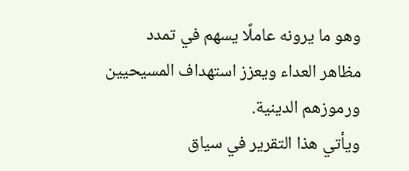وهو ما يرونه عاملًا يسهم في تمدد مظاهر العداء ويعزز استهداف المسيحيين ورموزهم الدينية.
ويأتي هذا التقرير في سياق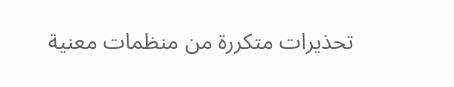تحذيرات متكررة من منظمات معنية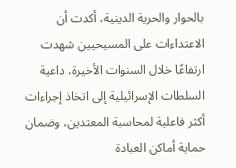بالحوار والحرية الدينية، أكدت أن الاعتداءات على المسيحيين شهدت ارتفاعًا خلال السنوات الأخيرة، داعية السلطات الإسرائيلية إلى اتخاذ إجراءات أكثر فاعلية لمحاسبة المعتدين، وضمان حماية أماكن العبادة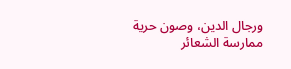ورجال الدين، وصون حرية ممارسة الشعائر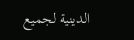الدينية لجميع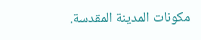مكونات المدينة المقدسة.